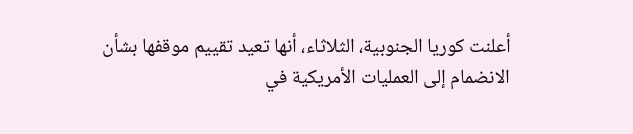أعلنت كوريا الجنوبية، الثلاثاء، أنها تعيد تقييم موقفها بشأن الانضمام إلى العمليات الأمريكية في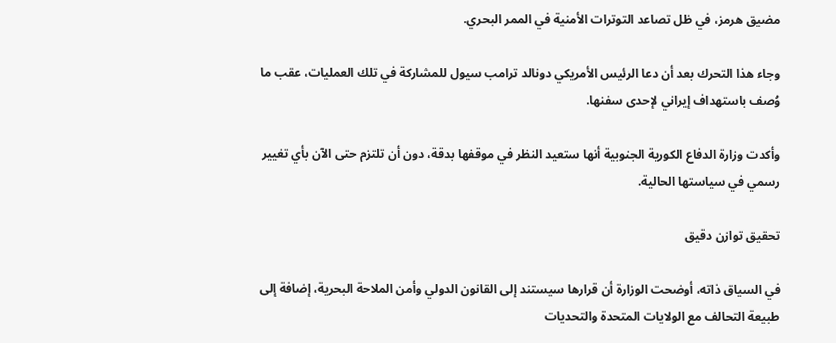مضيق هرمز، في ظل تصاعد التوترات الأمنية في الممر البحري.

وجاء هذا التحرك بعد أن دعا الرئيس الأمريكي دونالد ترامب سيول للمشاركة في تلك العمليات، عقب ما وُصف باستهداف إيراني لإحدى سفنها.

وأكدت وزارة الدفاع الكورية الجنوبية أنها ستعيد النظر في موقفها بدقة، دون أن تلتزم حتى الآن بأي تغيير رسمي في سياستها الحالية.

تحقيق توازن دقيق

في السياق ذاته، أوضحت الوزارة أن قرارها سيستند إلى القانون الدولي وأمن الملاحة البحرية، إضافة إلى طبيعة التحالف مع الولايات المتحدة والتحديات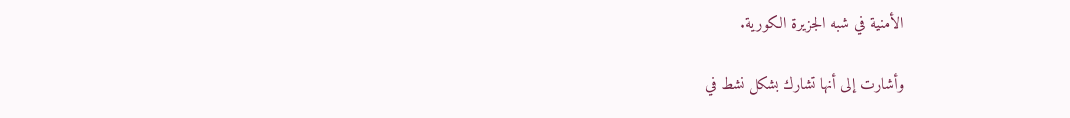الأمنية في شبه الجزيرة الكورية.

وأشارت إلى أنها تشارك بشكل نشط في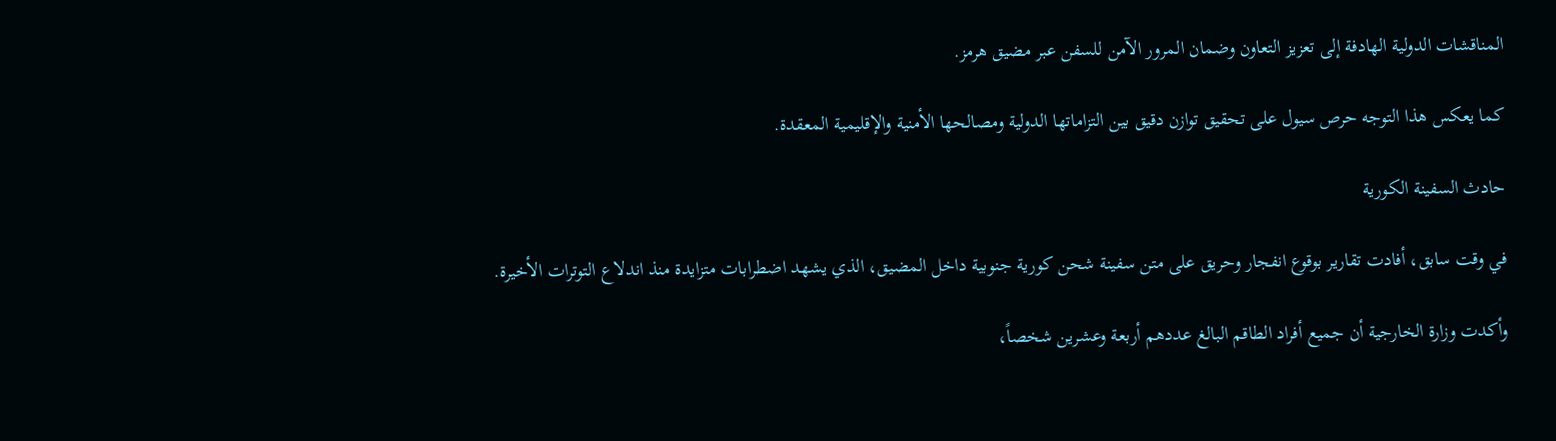المناقشات الدولية الهادفة إلى تعزيز التعاون وضمان المرور الآمن للسفن عبر مضيق هرمز.

كما يعكس هذا التوجه حرص سيول على تحقيق توازن دقيق بين التزاماتها الدولية ومصالحها الأمنية والإقليمية المعقدة.

حادث السفينة الكورية

في وقت سابق، أفادت تقارير بوقوع انفجار وحريق على متن سفينة شحن كورية جنوبية داخل المضيق، الذي يشهد اضطرابات متزايدة منذ اندلاع التوترات الأخيرة.

وأكدت وزارة الخارجية أن جميع أفراد الطاقم البالغ عددهم أربعة وعشرين شخصاً،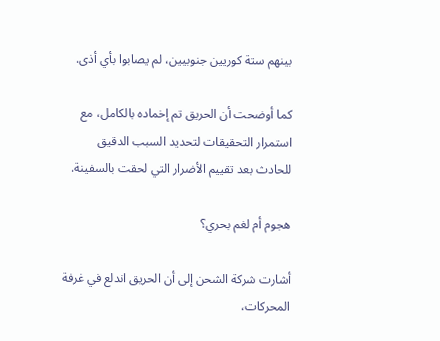بينهم ستة كوريين جنوبيين، لم يصابوا بأي أذى.

كما أوضحت أن الحريق تم إخماده بالكامل، مع استمرار التحقيقات لتحديد السبب الدقيق للحادث بعد تقييم الأضرار التي لحقت بالسفينة.

هجوم أم لغم بحري؟

أشارت شركة الشحن إلى أن الحريق اندلع في غرفة المحركات،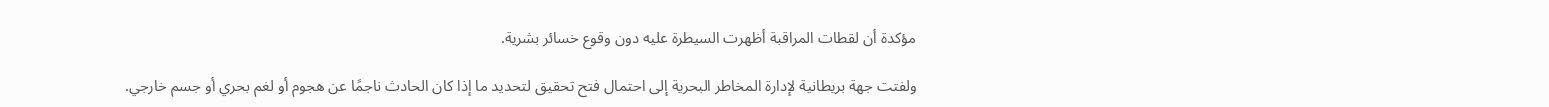مؤكدة أن لقطات المراقبة أظهرت السيطرة عليه دون وقوع خسائر بشرية.

ولفتت جهة بريطانية لإدارة المخاطر البحرية إلى احتمال فتح تحقيق لتحديد ما إذا كان الحادث ناجمًا عن هجوم أو لغم بحري أو جسم خارجي.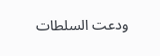ودعت السلطات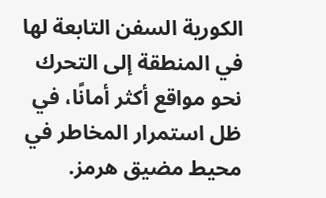الكورية السفن التابعة لها في المنطقة إلى التحرك نحو مواقع أكثر أمانًا، في ظل استمرار المخاطر في محيط مضيق هرمز.